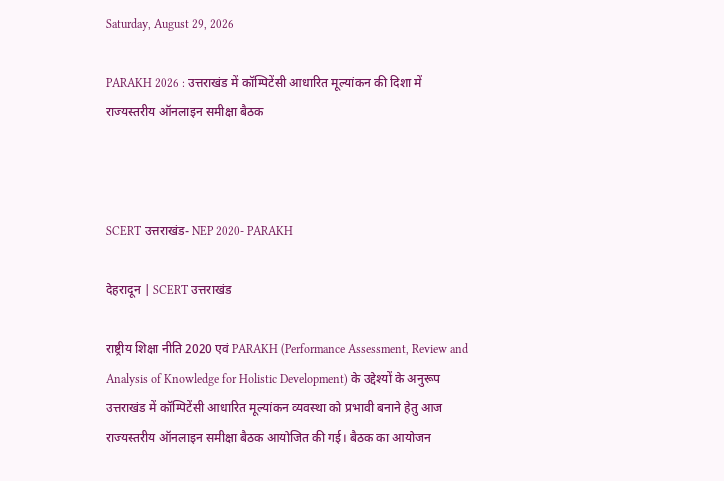Saturday, August 29, 2026

PARAKH 2026 : उत्तराखंड में कॉम्पिटेंसी आधारित मूल्यांकन की दिशा में राज्यस्तरीय ऑनलाइन समीक्षा बैठक



SCERT उत्तराखंड- NEP 2020- PARAKH

देहरादून | SCERT उत्तराखंड

राष्ट्रीय शिक्षा नीति 2020 एवं PARAKH (Performance Assessment, Review and Analysis of Knowledge for Holistic Development) के उद्देश्यों के अनुरूप उत्तराखंड में कॉम्पिटेंसी आधारित मूल्यांकन व्यवस्था को प्रभावी बनाने हेतु आज राज्यस्तरीय ऑनलाइन समीक्षा बैठक आयोजित की गई। बैठक का आयोजन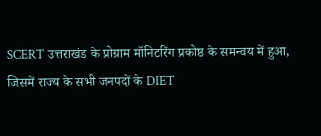SCERT उत्तराखंड के प्रोग्राम मॉनिटरिंग प्रकोष्ठ के समन्वय में हुआ, जिसमें राज्य के सभी जनपदों के DIET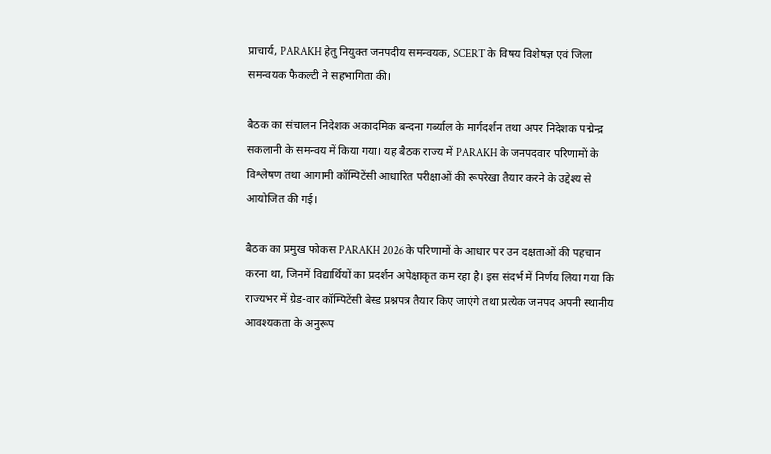प्राचार्य, PARAKH हेतु नियुक्त जनपदीय समन्वयक, SCERT के विषय विशेषज्ञ एवं जिला समन्वयक फैकल्टी ने सहभागिता की।

बैठक का संचालन निदेशक अकादमिक बन्दना गर्ब्याल के मार्गदर्शन तथा अपर निदेशक पद्मेन्द्र सकलानी के समन्वय में किया गया। यह बैठक राज्य में PARAKH के जनपदवार परिणामों के विश्लेषण तथा आगामी कॉम्पिटेंसी आधारित परीक्षाओं की रूपरेखा तैयार करने के उद्देश्य से आयोजित की गई।

बैठक का प्रमुख फोकस PARAKH 2026 के परिणामों के आधार पर उन दक्षताओं की पहचान करना था, जिनमें विद्यार्थियों का प्रदर्शन अपेक्षाकृत कम रहा है। इस संदर्भ में निर्णय लिया गया कि राज्यभर में ग्रेड-वार कॉम्पिटेंसी बेस्ड प्रश्नपत्र तैयार किए जाएंगे तथा प्रत्येक जनपद अपनी स्थानीय आवश्यकता के अनुरूप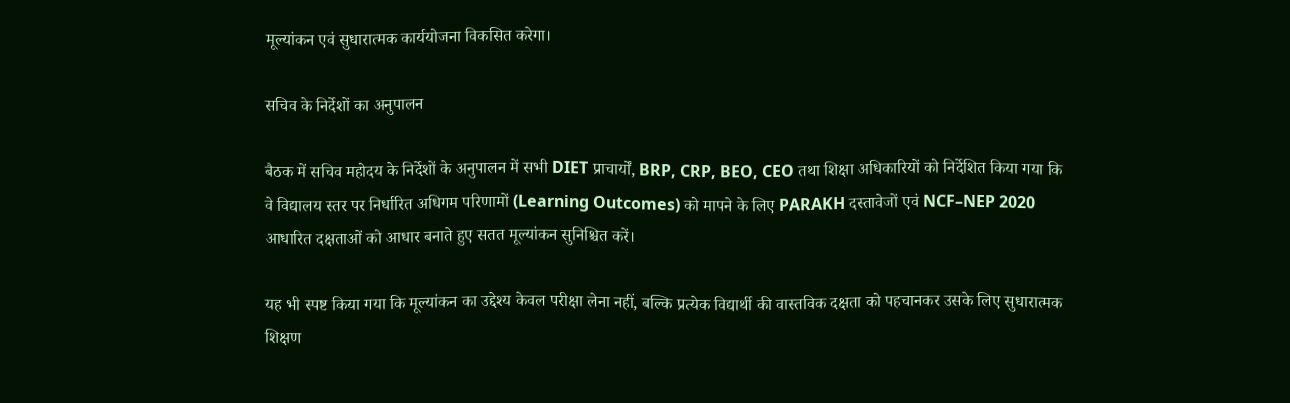मूल्यांकन एवं सुधारात्मक कार्ययोजना विकसित करेगा।

सचिव के निर्देशों का अनुपालन

बैठक में सचिव महोदय के निर्देशों के अनुपालन में सभी DIET प्राचार्यों, BRP, CRP, BEO, CEO तथा शिक्षा अधिकारियों को निर्देशित किया गया कि वे विद्यालय स्तर पर निर्धारित अधिगम परिणामों (Learning Outcomes) को मापने के लिए PARAKH दस्तावेजों एवं NCF–NEP 2020 आधारित दक्षताओं को आधार बनाते हुए सतत मूल्यांकन सुनिश्चित करें।

यह भी स्पष्ट किया गया कि मूल्यांकन का उद्देश्य केवल परीक्षा लेना नहीं, बल्कि प्रत्येक विद्यार्थी की वास्तविक दक्षता को पहचानकर उसके लिए सुधारात्मक शिक्षण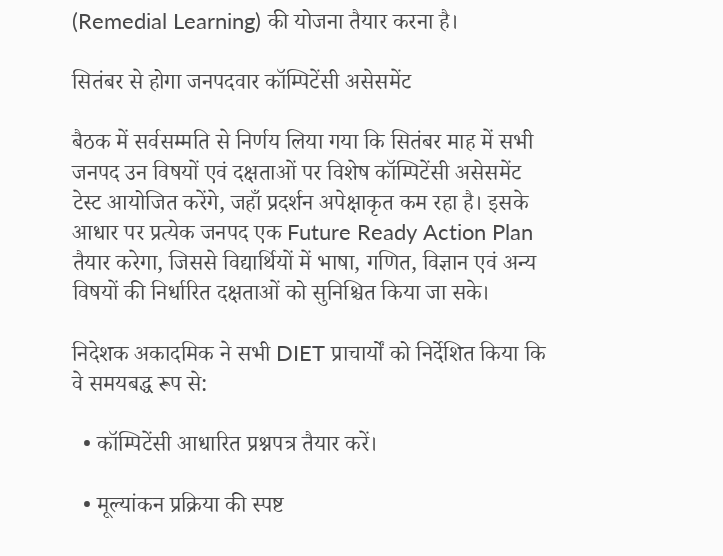(Remedial Learning) की योजना तैयार करना है।

सितंबर से होगा जनपदवार कॉम्पिटेंसी असेसमेंट

बैठक में सर्वसम्मति से निर्णय लिया गया कि सितंबर माह में सभी जनपद उन विषयों एवं दक्षताओं पर विशेष कॉम्पिटेंसी असेसमेंट टेस्ट आयोजित करेंगे, जहाँ प्रदर्शन अपेक्षाकृत कम रहा है। इसके आधार पर प्रत्येक जनपद एक Future Ready Action Plan तैयार करेगा, जिससे विद्यार्थियों में भाषा, गणित, विज्ञान एवं अन्य विषयों की निर्धारित दक्षताओं को सुनिश्चित किया जा सके।

निदेशक अकादमिक ने सभी DIET प्राचार्यों को निर्देशित किया कि वे समयबद्ध रूप से:

  • कॉम्पिटेंसी आधारित प्रश्नपत्र तैयार करें।

  • मूल्यांकन प्रक्रिया की स्पष्ट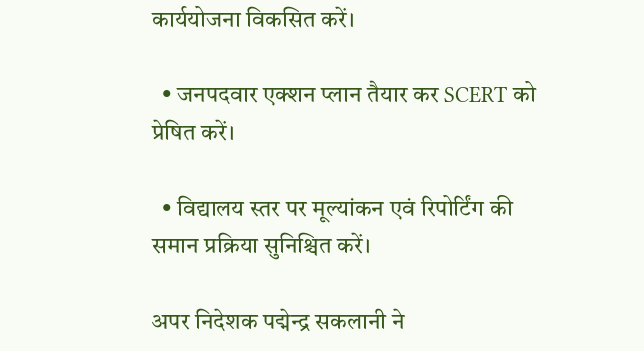कार्ययोजना विकसित करें।

  • जनपदवार एक्शन प्लान तैयार कर SCERT को प्रेषित करें।

  • विद्यालय स्तर पर मूल्यांकन एवं रिपोर्टिंग की समान प्रक्रिया सुनिश्चित करें।

अपर निदेशक पद्मेन्द्र सकलानी ने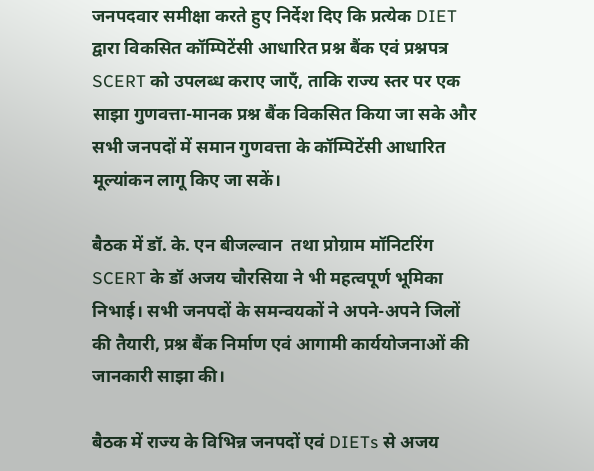जनपदवार समीक्षा करते हुए निर्देश दिए कि प्रत्येक DIET द्वारा विकसित कॉम्पिटेंसी आधारित प्रश्न बैंक एवं प्रश्नपत्र SCERT को उपलब्ध कराए जाएँ, ताकि राज्य स्तर पर एक साझा गुणवत्ता-मानक प्रश्न बैंक विकसित किया जा सके और सभी जनपदों में समान गुणवत्ता के कॉम्पिटेंसी आधारित मूल्यांकन लागू किए जा सकें।

बैठक में डॉ. के. एन बीजल्वान  तथा प्रोग्राम मॉनिटरिंग SCERT के डॉ अजय चौरसिया ने भी महत्वपूर्ण भूमिका निभाई। सभी जनपदों के समन्वयकों ने अपने-अपने जिलों की तैयारी, प्रश्न बैंक निर्माण एवं आगामी कार्ययोजनाओं की जानकारी साझा की।

बैठक में राज्य के विभिन्न जनपदों एवं DIETs से अजय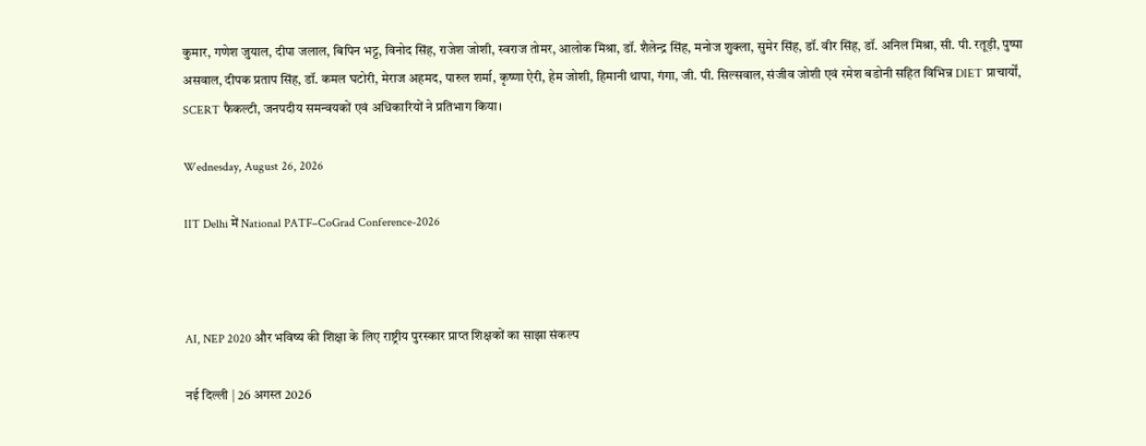कुमार, गणेश जुयाल, दीपा जलाल, बिपिन भट्ट, विनोद सिंह, राजेश जोशी, स्वराज तोमर, आलोक मिश्रा, डॉ. शैलेन्द्र सिंह, मनोज शुक्ला, सुमेर सिंह, डॉ. वीर सिंह, डॉ. अनिल मिश्रा, सी. पी. रतूड़ी, पुष्पा असवाल, दीपक प्रताप सिंह, डॉ. कमल घटोरी, मेराज अहमद, पारुल शर्मा, कृष्णा ऐरी, हेम जोशी, हिमानी थापा, गंगा, जी. पी. सिल्सवाल, संजीव जोशी एवं रमेश बडोनी सहित विभिन्न DIET प्राचार्यों, SCERT फैकल्टी, जनपदीय समन्वयकों एवं अधिकारियों ने प्रतिभाग किया।

Wednesday, August 26, 2026

IIT Delhi में National PATF–CoGrad Conference-2026



AI, NEP 2020 और भविष्य की शिक्षा के लिए राष्ट्रीय पुरस्कार प्राप्त शिक्षकों का साझा संकल्प

नई दिल्ली | 26 अगस्त 2026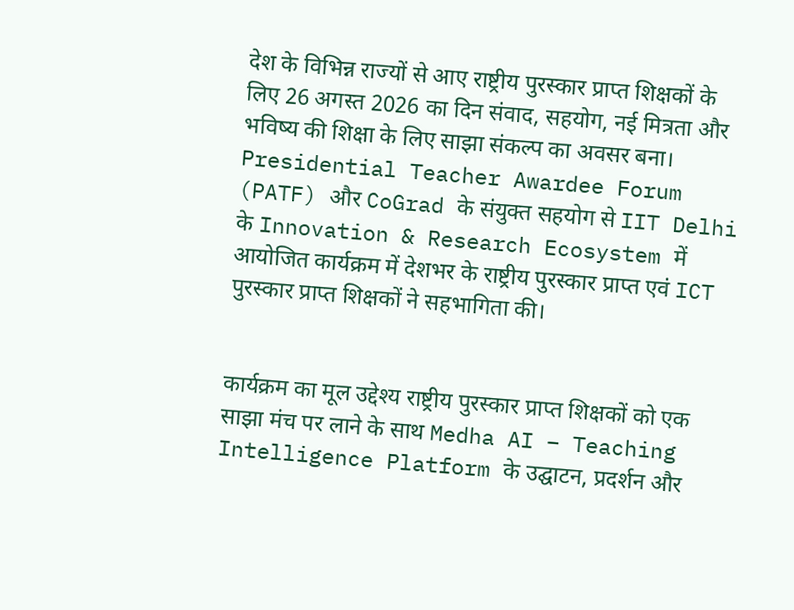देश के विभिन्न राज्यों से आए राष्ट्रीय पुरस्कार प्राप्त शिक्षकों के लिए 26 अगस्त 2026 का दिन संवाद, सहयोग, नई मित्रता और भविष्य की शिक्षा के लिए साझा संकल्प का अवसर बना। Presidential Teacher Awardee Forum (PATF) और CoGrad के संयुक्त सहयोग से IIT Delhi के Innovation & Research Ecosystem में आयोजित कार्यक्रम में देशभर के राष्ट्रीय पुरस्कार प्राप्त एवं ICT पुरस्कार प्राप्त शिक्षकों ने सहभागिता की।


कार्यक्रम का मूल उद्देश्य राष्ट्रीय पुरस्कार प्राप्त शिक्षकों को एक साझा मंच पर लाने के साथ Medha AI – Teaching Intelligence Platform के उद्घाटन, प्रदर्शन और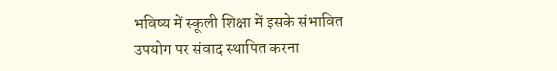भविष्य में स्कूली शिक्षा में इसके संभावित उपयोग पर संवाद स्थापित करना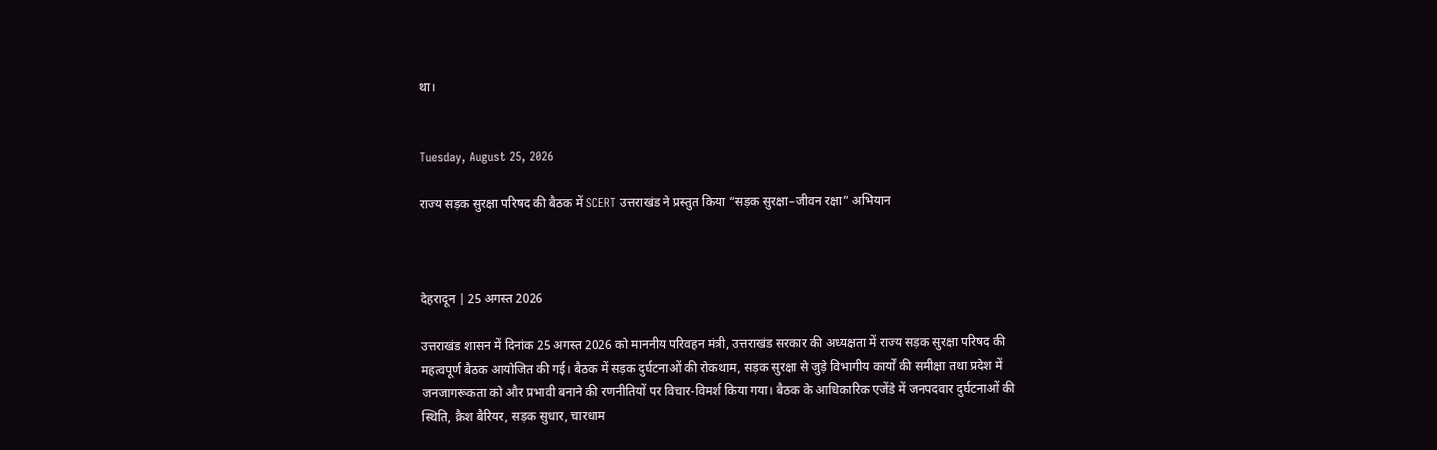था।


Tuesday, August 25, 2026

राज्य सड़क सुरक्षा परिषद की बैठक में SCERT उत्तराखंड ने प्रस्तुत किया “सड़क सुरक्षा–जीवन रक्षा” अभियान



देहरादून | 25 अगस्त 2026

उत्तराखंड शासन में दिनांक 25 अगस्त 2026 को माननीय परिवहन मंत्री, उत्तराखंड सरकार की अध्यक्षता में राज्य सड़क सुरक्षा परिषद की महत्वपूर्ण बैठक आयोजित की गई। बैठक में सड़क दुर्घटनाओं की रोकथाम, सड़क सुरक्षा से जुड़े विभागीय कार्यों की समीक्षा तथा प्रदेश में जनजागरूकता को और प्रभावी बनाने की रणनीतियों पर विचार-विमर्श किया गया। बैठक के आधिकारिक एजेंडे में जनपदवार दुर्घटनाओं की स्थिति, क्रैश बैरियर, सड़क सुधार, चारधाम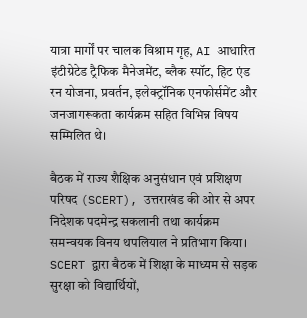यात्रा मार्गों पर चालक विश्राम गृह, AI आधारित इंटीग्रेटेड ट्रैफिक मैनेजमेंट, ब्लैक स्पॉट, हिट एंड रन योजना, प्रवर्तन, इलेक्ट्रॉनिक एनफोर्समेंट और जनजागरूकता कार्यक्रम सहित विभिन्न विषय सम्मिलित थे।

बैठक में राज्य शैक्षिक अनुसंधान एवं प्रशिक्षण परिषद (SCERT), उत्तराखंड की ओर से अपर निदेशक पदमेन्द्र सकलानी तथा कार्यक्रम समन्वयक विनय थपलियाल ने प्रतिभाग किया। SCERT द्वारा बैठक में शिक्षा के माध्यम से सड़क सुरक्षा को विद्यार्थियों,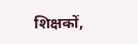शिक्षकों,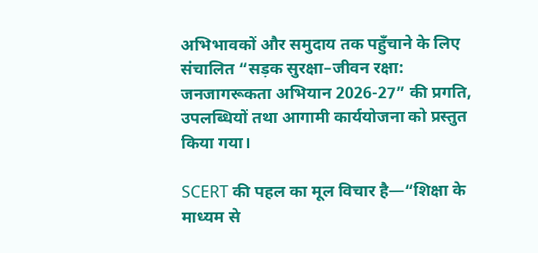अभिभावकों और समुदाय तक पहुँचाने के लिए संचालित “सड़क सुरक्षा–जीवन रक्षा: जनजागरूकता अभियान 2026-27” की प्रगति, उपलब्धियों तथा आगामी कार्ययोजना को प्रस्तुत किया गया।

SCERT की पहल का मूल विचार है—“शिक्षा के माध्यम से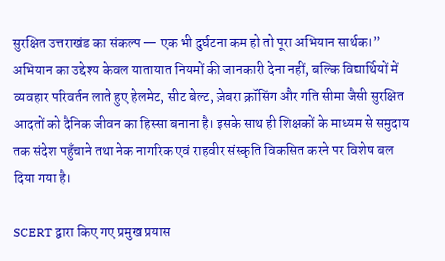सुरक्षित उत्तराखंड का संकल्प — एक भी दुर्घटना कम हो तो पूरा अभियान सार्थक।” अभियान का उद्देश्य केवल यातायात नियमों की जानकारी देना नहीं, बल्कि विद्यार्थियों में व्यवहार परिवर्तन लाते हुए हेलमेट, सीट बेल्ट, ज़ेबरा क्रॉसिंग और गति सीमा जैसी सुरक्षित आदतों को दैनिक जीवन का हिस्सा बनाना है। इसके साथ ही शिक्षकों के माध्यम से समुदाय तक संदेश पहुँचाने तथा नेक नागरिक एवं राहवीर संस्कृति विकसित करने पर विशेष बल दिया गया है।

SCERT द्वारा किए गए प्रमुख प्रयास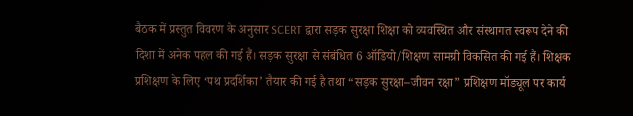बैठक में प्रस्तुत विवरण के अनुसार SCERT द्वारा सड़क सुरक्षा शिक्षा को व्यवस्थित और संस्थागत स्वरूप देने की दिशा में अनेक पहल की गई हैं। सड़क सुरक्षा से संबंधित 6 ऑडियो/शिक्षण सामग्री विकसित की गई हैं। शिक्षक प्रशिक्षण के लिए ‘पथ प्रदर्शिका’ तैयार की गई है तथा “सड़क सुरक्षा–जीवन रक्षा” प्रशिक्षण मॉड्यूल पर कार्य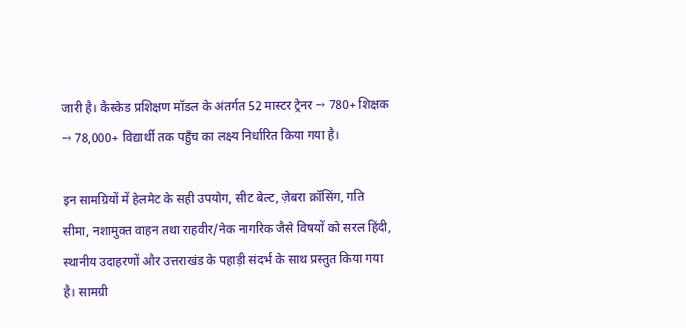जारी है। कैस्केड प्रशिक्षण मॉडल के अंतर्गत 52 मास्टर ट्रेनर → 780+ शिक्षक → 78,000+ विद्यार्थी तक पहुँच का लक्ष्य निर्धारित किया गया है।

इन सामग्रियों में हेलमेट के सही उपयोग, सीट बेल्ट, ज़ेबरा क्रॉसिंग, गति सीमा, नशामुक्त वाहन तथा राहवीर/नेक नागरिक जैसे विषयों को सरल हिंदी, स्थानीय उदाहरणों और उत्तराखंड के पहाड़ी संदर्भ के साथ प्रस्तुत किया गया है। सामग्री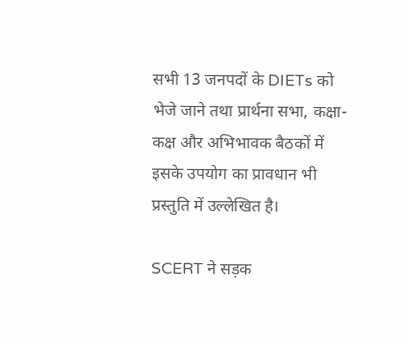सभी 13 जनपदों के DIETs को भेजे जाने तथा प्रार्थना सभा, कक्षा-कक्ष और अभिभावक बैठकों में इसके उपयोग का प्रावधान भी प्रस्तुति में उल्लेखित है।

SCERT ने सड़क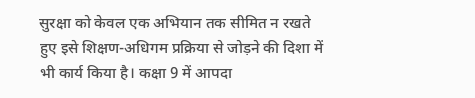सुरक्षा को केवल एक अभियान तक सीमित न रखते हुए इसे शिक्षण-अधिगम प्रक्रिया से जोड़ने की दिशा में भी कार्य किया है। कक्षा 9 में आपदा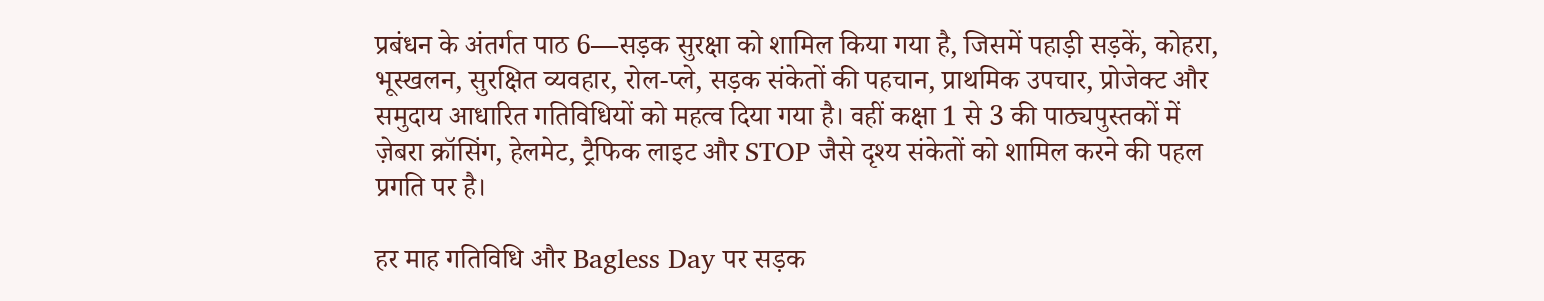प्रबंधन के अंतर्गत पाठ 6—सड़क सुरक्षा को शामिल किया गया है, जिसमें पहाड़ी सड़कें, कोहरा, भूस्खलन, सुरक्षित व्यवहार, रोल-प्ले, सड़क संकेतों की पहचान, प्राथमिक उपचार, प्रोजेक्ट और समुदाय आधारित गतिविधियों को महत्व दिया गया है। वहीं कक्षा 1 से 3 की पाठ्यपुस्तकों में ज़ेबरा क्रॉसिंग, हेलमेट, ट्रैफिक लाइट और STOP जैसे दृश्य संकेतों को शामिल करने की पहल प्रगति पर है।

हर माह गतिविधि और Bagless Day पर सड़क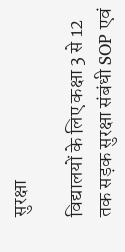सुरक्षा

विद्यालयों के लिए कक्षा 3 से 12 तक सड़क सुरक्षा संबंधी SOP एवं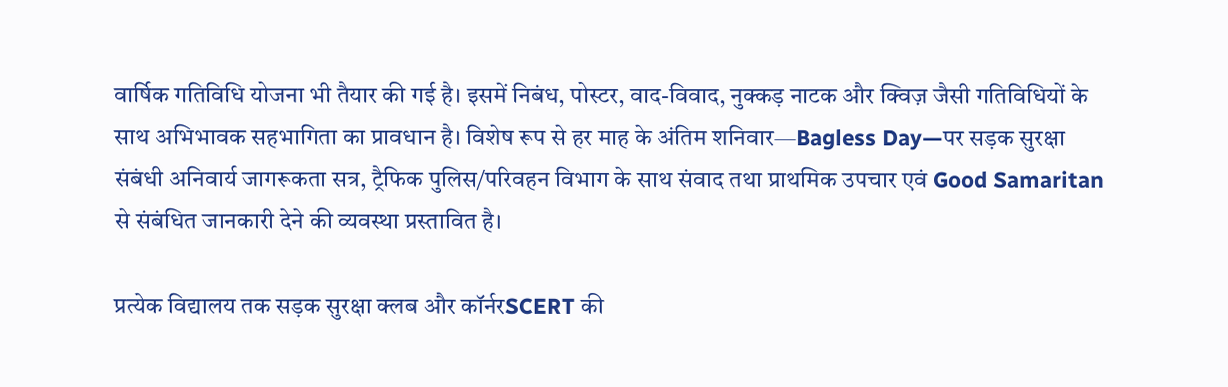वार्षिक गतिविधि योजना भी तैयार की गई है। इसमें निबंध, पोस्टर, वाद-विवाद, नुक्कड़ नाटक और क्विज़ जैसी गतिविधियों के साथ अभिभावक सहभागिता का प्रावधान है। विशेष रूप से हर माह के अंतिम शनिवार—Bagless Day—पर सड़क सुरक्षा संबंधी अनिवार्य जागरूकता सत्र, ट्रैफिक पुलिस/परिवहन विभाग के साथ संवाद तथा प्राथमिक उपचार एवं Good Samaritan से संबंधित जानकारी देने की व्यवस्था प्रस्तावित है।

प्रत्येक विद्यालय तक सड़क सुरक्षा क्लब और कॉर्नरSCERT की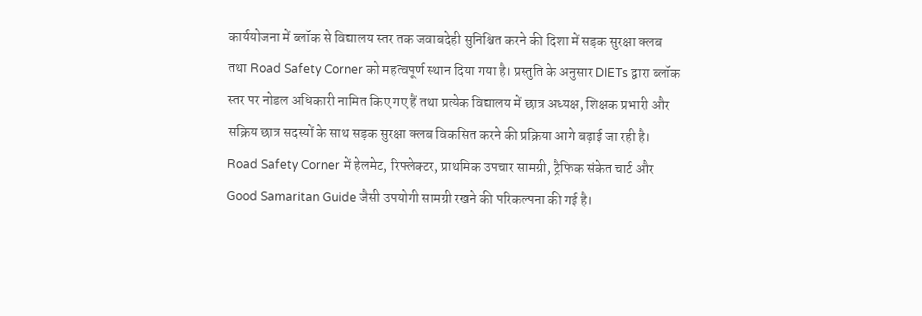कार्ययोजना में ब्लॉक से विद्यालय स्तर तक जवाबदेही सुनिश्चित करने की दिशा में सड़क सुरक्षा क्लब तथा Road Safety Corner को महत्वपूर्ण स्थान दिया गया है। प्रस्तुति के अनुसार DIETs द्वारा ब्लॉक स्तर पर नोडल अधिकारी नामित किए गए हैं तथा प्रत्येक विद्यालय में छात्र अध्यक्ष, शिक्षक प्रभारी और सक्रिय छात्र सदस्यों के साथ सड़क सुरक्षा क्लब विकसित करने की प्रक्रिया आगे बढ़ाई जा रही है। Road Safety Corner में हेलमेट, रिफ्लेक्टर, प्राथमिक उपचार सामग्री, ट्रैफिक संकेत चार्ट और Good Samaritan Guide जैसी उपयोगी सामग्री रखने की परिकल्पना की गई है।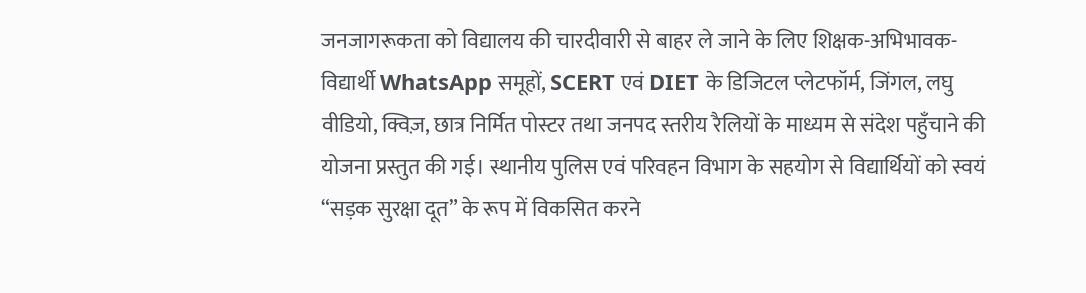जनजागरूकता को विद्यालय की चारदीवारी से बाहर ले जाने के लिए शिक्षक-अभिभावक-विद्यार्थी WhatsApp समूहों, SCERT एवं DIET के डिजिटल प्लेटफॉर्म, जिंगल, लघु वीडियो, क्विज़, छात्र निर्मित पोस्टर तथा जनपद स्तरीय रैलियों के माध्यम से संदेश पहुँचाने की योजना प्रस्तुत की गई। स्थानीय पुलिस एवं परिवहन विभाग के सहयोग से विद्यार्थियों को स्वयं “सड़क सुरक्षा दूत” के रूप में विकसित करने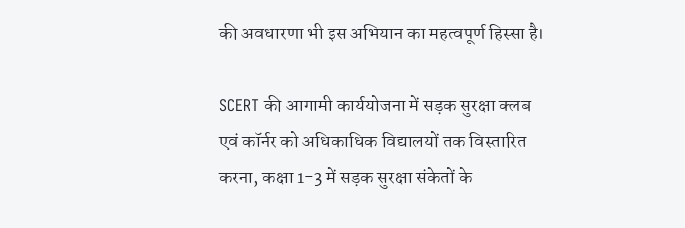की अवधारणा भी इस अभियान का महत्वपूर्ण हिस्सा है।

SCERT की आगामी कार्ययोजना में सड़क सुरक्षा क्लब एवं कॉर्नर को अधिकाधिक विद्यालयों तक विस्तारित करना, कक्षा 1-3 में सड़क सुरक्षा संकेतों के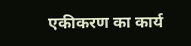एकीकरण का कार्य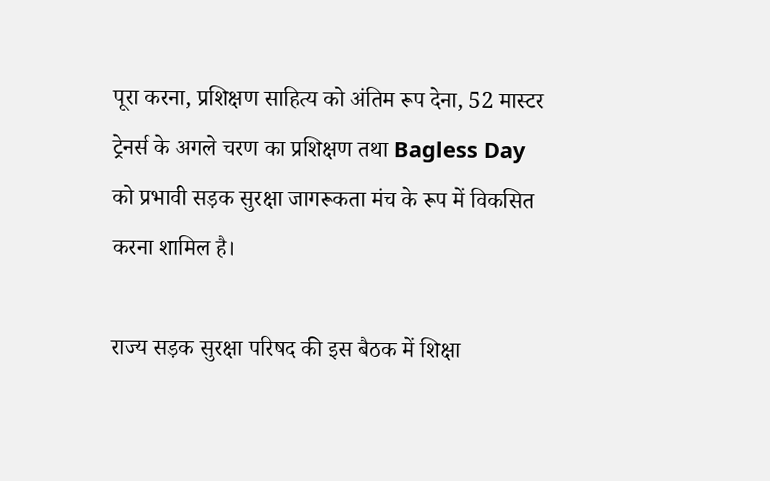पूरा करना, प्रशिक्षण साहित्य को अंतिम रूप देना, 52 मास्टर ट्रेनर्स के अगले चरण का प्रशिक्षण तथा Bagless Day को प्रभावी सड़क सुरक्षा जागरूकता मंच के रूप में विकसित करना शामिल है।

राज्य सड़क सुरक्षा परिषद की इस बैठक में शिक्षा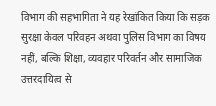विभाग की सहभागिता ने यह रेखांकित किया कि सड़क सुरक्षा केवल परिवहन अथवा पुलिस विभाग का विषय नहीं, बल्कि शिक्षा, व्यवहार परिवर्तन और सामाजिक उत्तरदायित्व से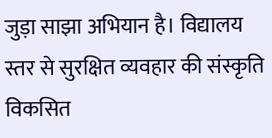जुड़ा साझा अभियान है। विद्यालय स्तर से सुरक्षित व्यवहार की संस्कृति विकसित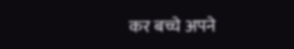कर बच्चे अपने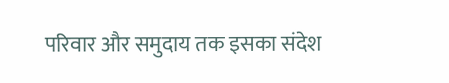परिवार और समुदाय तक इसका संदेश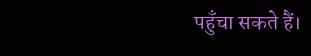पहुँचा सकते हैं।